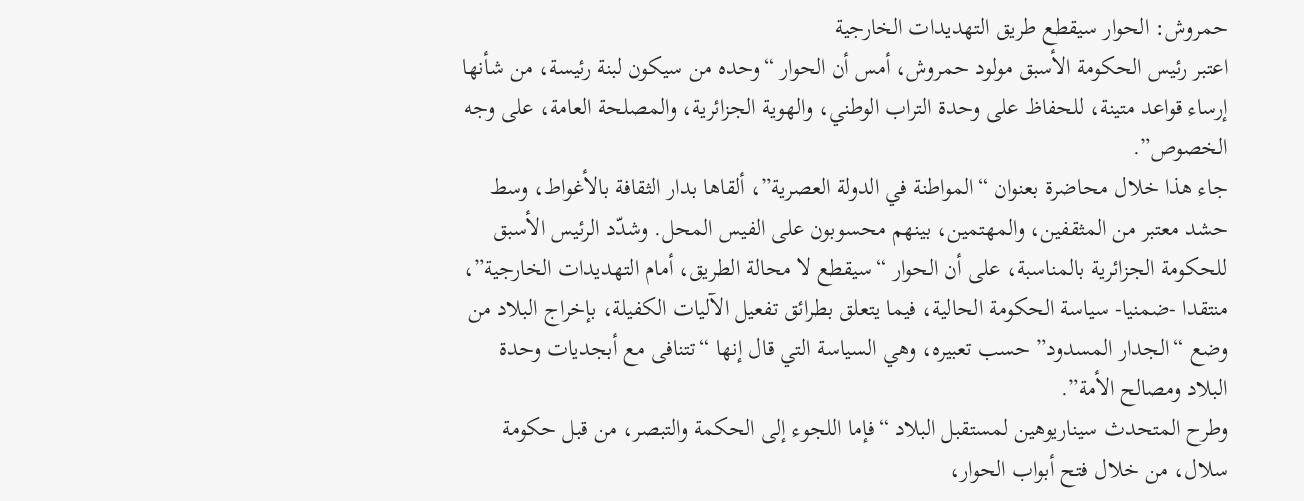حمروش: الحوار سيقطع طريق التهديدات الخارجية
اعتبر رئيس الحكومة الأسبق مولود حمروش، أمس أن الحوار “وحده من سيكون لبنة رئيسة، من شأنها إرساء قواعد متينة، للحفاظ على وحدة التراب الوطني، والهوية الجزائرية، والمصلحة العامة، على وجه الخصوص”.
جاء هذا خلال محاضرة بعنوان “المواطنة في الدولة العصرية”، ألقاها بدار الثقافة بالأغواط، وسط حشد معتبر من المثقفين، والمهتمين، بينهم محسوبون على الفيس المحل. وشدّد الرئيس الأسبق للحكومة الجزائرية بالمناسبة، على أن الحوار “سيقطع لا محالة الطريق، أمام التهديدات الخارجية”، منتقدا -ضمنيا- سياسة الحكومة الحالية، فيما يتعلق بطرائق تفعيل الآليات الكفيلة، بإخراج البلاد من وضع “الجدار المسدود” حسب تعبيره، وهي السياسة التي قال إنها “تتنافى مع أبجديات وحدة البلاد ومصالح الأمة”.
وطرح المتحدث سيناريوهين لمستقبل البلاد “فإما اللجوء إلى الحكمة والتبصر، من قبل حكومة سلال، من خلال فتح أبواب الحوار،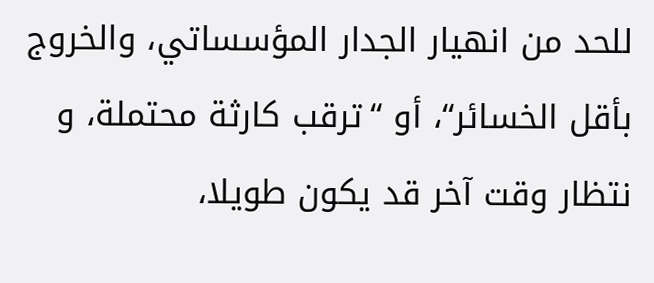للحد من انهيار الجدار المؤسساتي، والخروج بأقل الخسائر“، أو “ترقب كارثة محتملة، و نتظار وقت آخر قد يكون طويلا،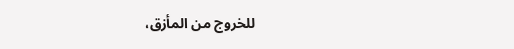للخروج من المأزق،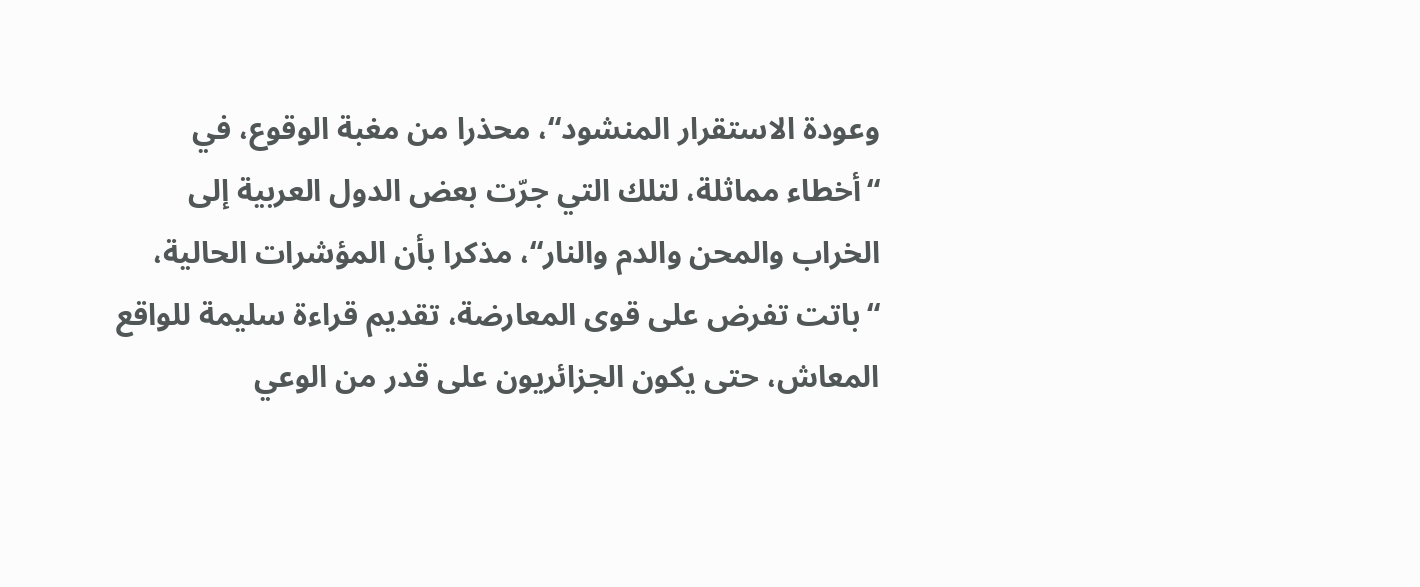وعودة الاستقرار المنشود“، محذرا من مغبة الوقوع، في “أخطاء مماثلة، لتلك التي جرّت بعض الدول العربية إلى الخراب والمحن والدم والنار“، مذكرا بأن المؤشرات الحالية، “باتت تفرض على قوى المعارضة، تقديم قراءة سليمة للواقع المعاش، حتى يكون الجزائريون على قدر من الوعي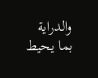والدراية بما يحيط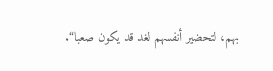بهم، لتحضير أنفسهم لغد قد يكون صعبا“.